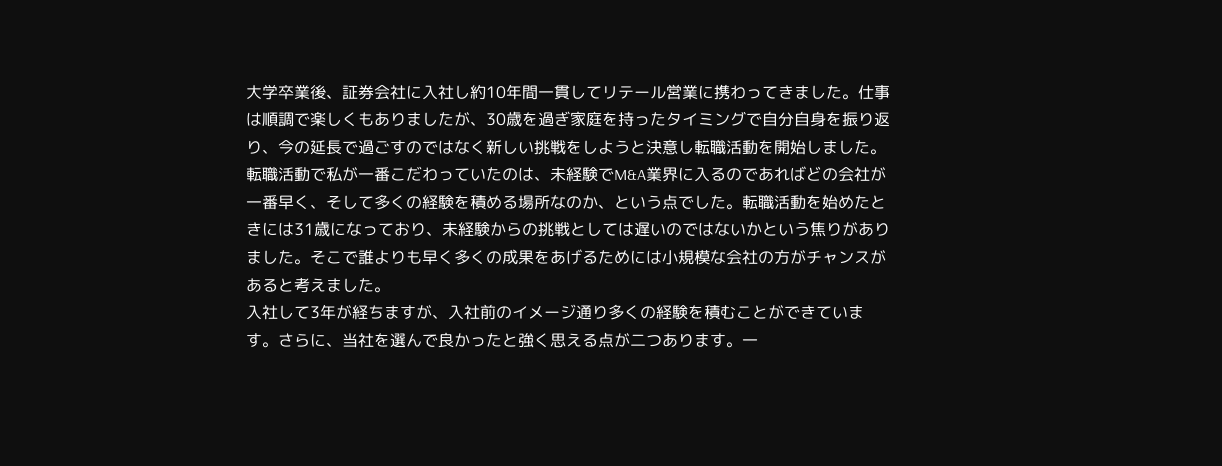大学卒業後、証券会社に入社し約10年間一貫してリテール営業に携わってきました。仕事は順調で楽しくもありましたが、30歳を過ぎ家庭を持ったタイミングで自分自身を振り返り、今の延長で過ごすのではなく新しい挑戦をしようと決意し転職活動を開始しました。転職活動で私が一番こだわっていたのは、未経験でM&A業界に入るのであればどの会社が一番早く、そして多くの経験を積める場所なのか、という点でした。転職活動を始めたときには31歳になっており、未経験からの挑戦としては遅いのではないかという焦りがありました。そこで誰よりも早く多くの成果をあげるためには小規模な会社の方がチャンスがあると考えました。
入社して3年が経ちますが、入社前のイメージ通り多くの経験を積むことができています。さらに、当社を選んで良かったと強く思える点が二つあります。一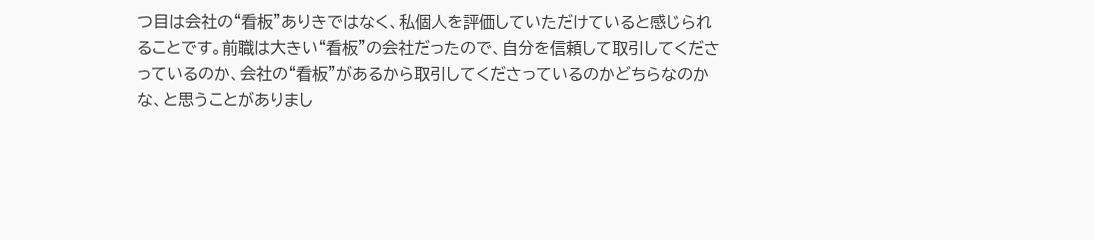つ目は会社の“看板”ありきではなく、私個人を評価していただけていると感じられることです。前職は大きい“看板”の会社だったので、自分を信頼して取引してくださっているのか、会社の“看板”があるから取引してくださっているのかどちらなのかな、と思うことがありまし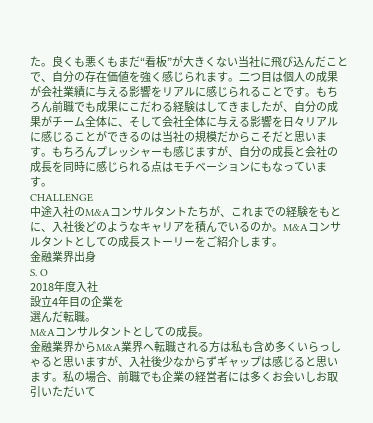た。良くも悪くもまだ“看板”が大きくない当社に飛び込んだことで、自分の存在価値を強く感じられます。二つ目は個人の成果が会社業績に与える影響をリアルに感じられることです。もちろん前職でも成果にこだわる経験はしてきましたが、自分の成果がチーム全体に、そして会社全体に与える影響を日々リアルに感じることができるのは当社の規模だからこそだと思います。もちろんプレッシャーも感じますが、自分の成長と会社の成長を同時に感じられる点はモチベーションにもなっています。
CHALLENGE
中途入社のM&Aコンサルタントたちが、これまでの経験をもとに、入社後どのようなキャリアを積んでいるのか。M&Aコンサルタントとしての成長ストーリーをご紹介します。
金融業界出身
S. O
2018年度入社
設立4年目の企業を
選んだ転職。
M&Aコンサルタントとしての成長。
金融業界からM&A業界へ転職される方は私も含め多くいらっしゃると思いますが、入社後少なからずギャップは感じると思います。私の場合、前職でも企業の経営者には多くお会いしお取引いただいて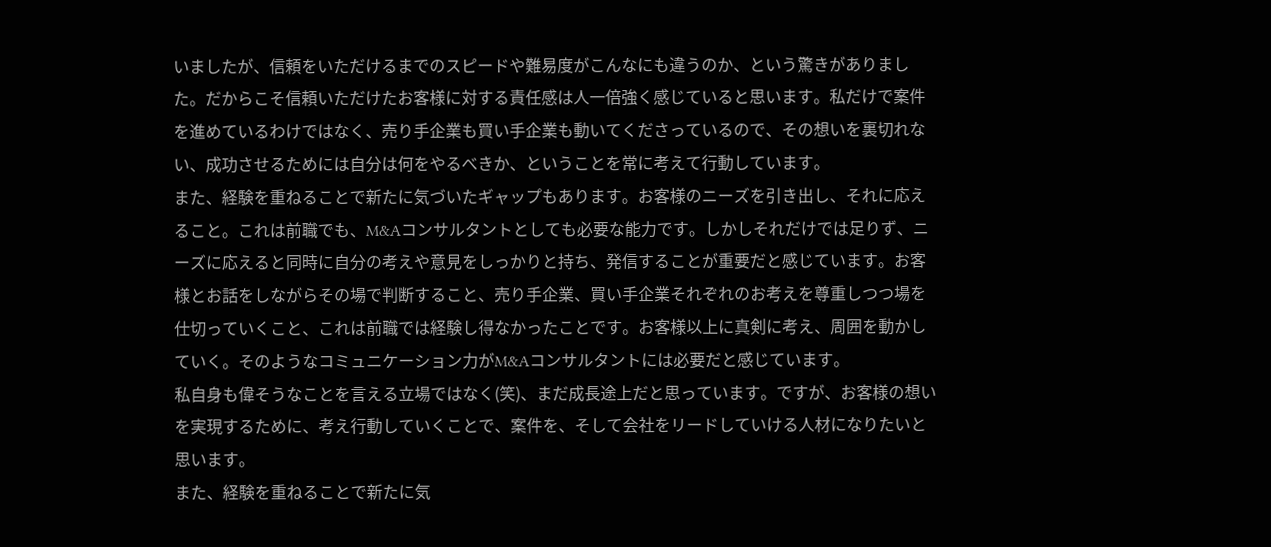いましたが、信頼をいただけるまでのスピードや難易度がこんなにも違うのか、という驚きがありました。だからこそ信頼いただけたお客様に対する責任感は人一倍強く感じていると思います。私だけで案件を進めているわけではなく、売り手企業も買い手企業も動いてくださっているので、その想いを裏切れない、成功させるためには自分は何をやるべきか、ということを常に考えて行動しています。
また、経験を重ねることで新たに気づいたギャップもあります。お客様のニーズを引き出し、それに応えること。これは前職でも、M&Aコンサルタントとしても必要な能力です。しかしそれだけでは足りず、ニーズに応えると同時に自分の考えや意見をしっかりと持ち、発信することが重要だと感じています。お客様とお話をしながらその場で判断すること、売り手企業、買い手企業それぞれのお考えを尊重しつつ場を仕切っていくこと、これは前職では経験し得なかったことです。お客様以上に真剣に考え、周囲を動かしていく。そのようなコミュニケーション力がM&Aコンサルタントには必要だと感じています。
私自身も偉そうなことを言える立場ではなく(笑)、まだ成長途上だと思っています。ですが、お客様の想いを実現するために、考え行動していくことで、案件を、そして会社をリードしていける人材になりたいと思います。
また、経験を重ねることで新たに気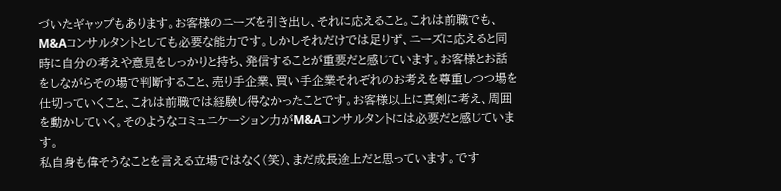づいたギャップもあります。お客様のニーズを引き出し、それに応えること。これは前職でも、M&Aコンサルタントとしても必要な能力です。しかしそれだけでは足りず、ニーズに応えると同時に自分の考えや意見をしっかりと持ち、発信することが重要だと感じています。お客様とお話をしながらその場で判断すること、売り手企業、買い手企業それぞれのお考えを尊重しつつ場を仕切っていくこと、これは前職では経験し得なかったことです。お客様以上に真剣に考え、周囲を動かしていく。そのようなコミュニケーション力がM&Aコンサルタントには必要だと感じています。
私自身も偉そうなことを言える立場ではなく(笑)、まだ成長途上だと思っています。です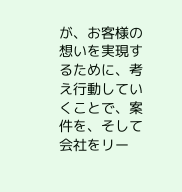が、お客様の想いを実現するために、考え行動していくことで、案件を、そして会社をリー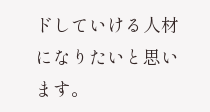ドしていける人材になりたいと思います。